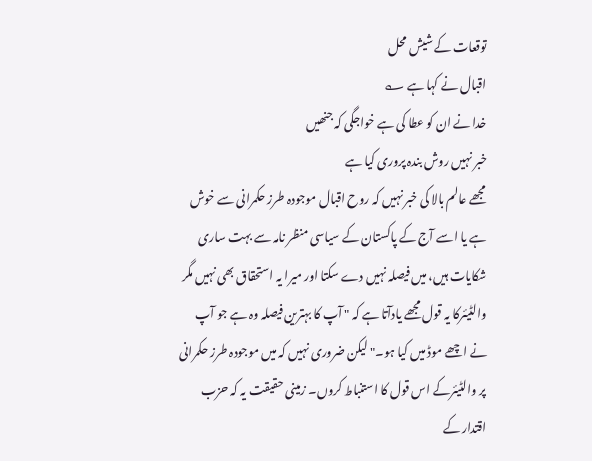توقعات کے شیش محل
اقبال نے کہا ہے ؎
خدا نے ان کو عطا کی ہے خواجگی کہ جنھیں
خبر نہیں روش بندہ پروری کیا ہے
مجھے عالم بالا کی خبر نہیں کہ روح اقبال موجودہ طرز حکمرانی سے خوش ہے یا اسے آج کے پاکستان کے سیاسی منظر نامہ سے بہت ساری شکایات ہیں، میں فیصلہ نہیں دے سکتا اور میرا یہ استحقاق بھی نہیں مگر والٹیئرکا یہ قول مجھے یادآتا ہے کہ " آپ کا بہترین فیصلہ وہ ہے جو آپ نے اچھے موڈ میں کیا ہو۔" لیکن ضروری نہیں کہ میں موجودہ طرز حکمرانی پر والٹیئرکے اس قول کا استنباط کروں۔ زمینی حقیقت یہ کہ حزب اقتدار کے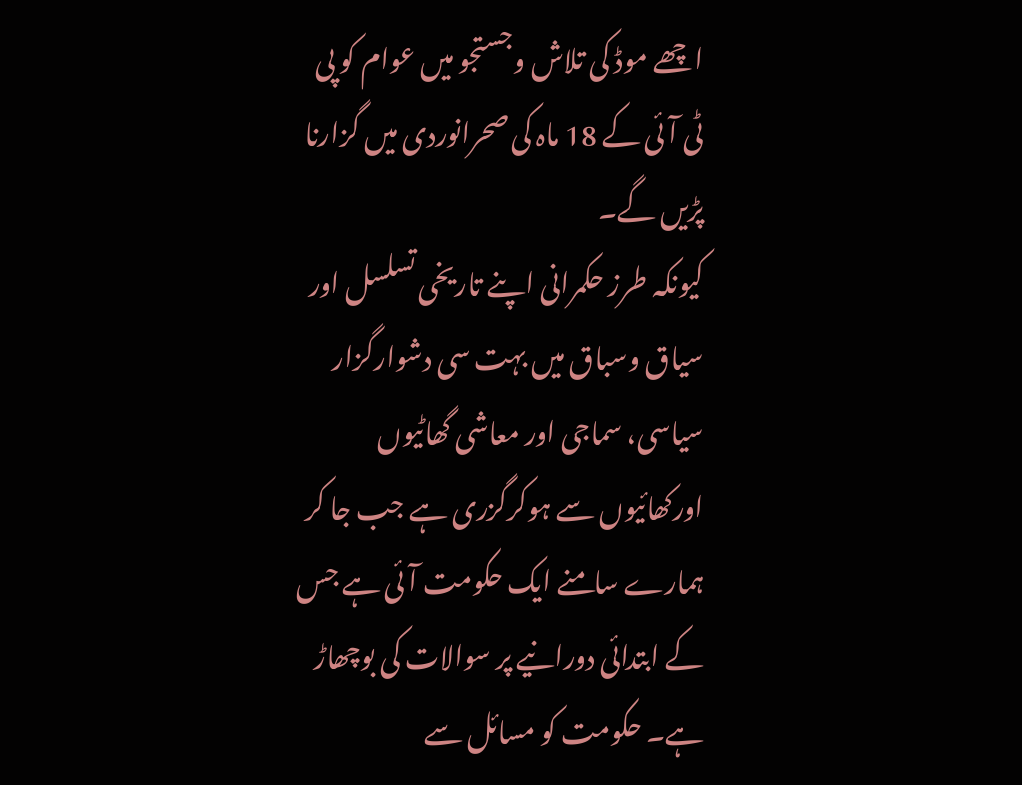اچھے موڈ کی تلاش وجستجو میں عوام کو پی ٹی آئی کے 18 ماہ کی صحرانوردی میں گزارنا پڑیں گے۔
کیونکہ طرز حکمرانی اپنے تاریخی تسلسل اور سیاق وسباق میں بہت سی دشوارگزار سیاسی، سماجی اور معاشی گھاٹیوں اورکھائیوں سے ہوکرگزری ہے جب جا کر ہمارے سامنے ایک حکومت آئی ہے جس کے ابتدائی دورانیے پر سوالات کی بوچھاڑ ہے۔ حکومت کو مسائل سے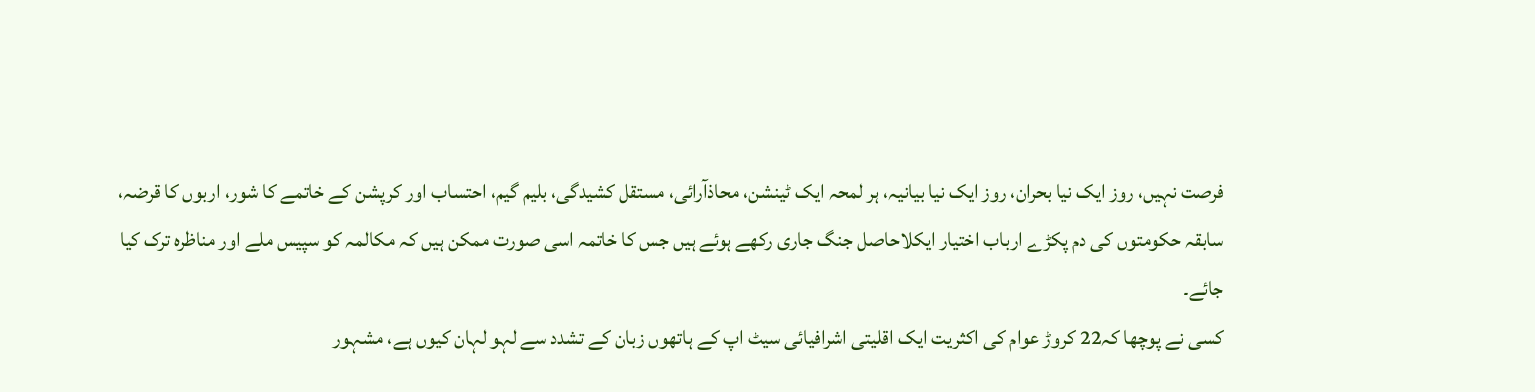فرصت نہیں، روز ایک نیا بحران، روز ایک نیا بیانیہ، ہر لمحہ ایک ٹینشن، محاذآرائی، مستقل کشیدگی، بلیم گیم، احتساب اور کرپشن کے خاتمے کا شور، اربوں کا قرضہ، سابقہ حکومتوں کی دم پکڑے ارباب اختیار ایکلاحاصل جنگ جاری رکھے ہوئے ہیں جس کا خاتمہ اسی صورت ممکن ہیں کہ مکالمہ کو سپیس ملے اور مناظرہ ترک کیا جائے۔
کسی نے پوچھا کہ22 کروڑ عوام کی اکثریت ایک اقلیتی اشرافیائی سیٹ اپ کے ہاتھوں زبان کے تشدد سے لہو لہان کیوں ہے، مشہور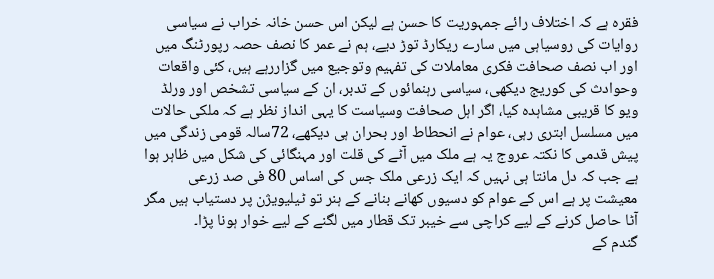فقرہ ہے کہ اختلاف رائے جمہوریت کا حسن ہے لیکن اس حسن خانہ خراب نے سیاسی روایات کی روسیاہی میں سارے ریکارڈ توڑ دیے، ہم نے عمر کا نصف حصہ رپورٹنگ میں اور اب نصف صحافت فکری معاملات کی تفہیم وتوجیع میں گزاررہے ہیں، کئی واقعات وحوادث کی کوریج دیکھی، سیاسی رہنمائوں کے تدبر، ان کے سیاسی تشخص اور ورلڈ ویو کا قریبی مشاہدہ کیا، اگر اہل صحافت وسیاست کا یہی انداز نظر ہے کہ ملکی حالات میں مسلسل ابتری رہی، عوام نے انحطاط اور بحران ہی دیکھے، 72سالہ قومی زندگی میں پیش قدمی کا نکتہ عروج یہ ہے ملک میں آٹے کی قلت اور مہنگائی کی شکل میں ظاہر ہوا ہے جب کہ دل مانتا ہی نہیں کہ ایک زرعی ملک جس کی اساس 80 فی صد زرعی معیشت پر ہے اس کے عوام کو دسیوں کھانے بنانے کے ہنر تو ٹیلیویژن پر دستیاب ہیں مگر آٹا حاصل کرنے کے لیے کراچی سے خیبر تک قطار میں لگنے کے لیے خوار ہونا پڑا۔
گندم کے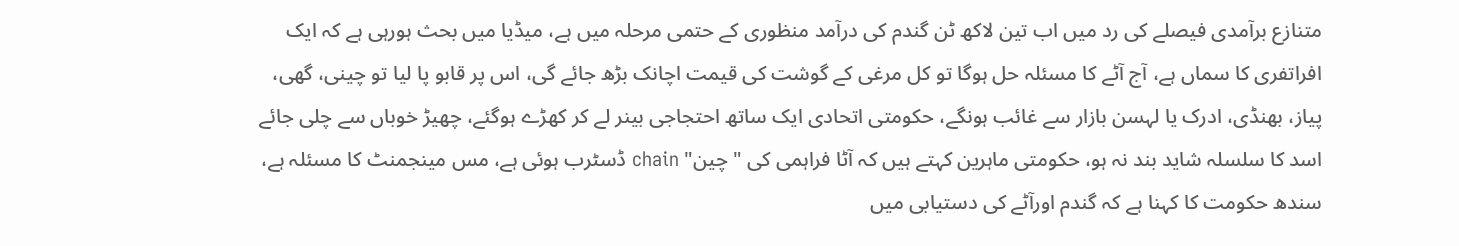متنازع برآمدی فیصلے کی رد میں اب تین لاکھ ٹن گندم کی درآمد منظوری کے حتمی مرحلہ میں ہے، میڈیا میں بحث ہورہی ہے کہ ایک افراتفری کا سماں ہے، آج آٹے کا مسئلہ حل ہوگا تو کل مرغی کے گوشت کی قیمت اچانک بڑھ جائے گی، اس پر قابو پا لیا تو چینی، گھی، پیاز، بھنڈی، ادرک یا لہسن بازار سے غائب ہونگے، حکومتی اتحادی ایک ساتھ احتجاجی بینر لے کر کھڑے ہوگئے، چھیڑ خوباں سے چلی جائے اسد کا سلسلہ شاید بند نہ ہو، حکومتی ماہرین کہتے ہیں کہ آٹا فراہمی کی "چین" chain ڈسٹرب ہوئی ہے، مس مینجمنٹ کا مسئلہ ہے، سندھ حکومت کا کہنا ہے کہ گندم اورآٹے کی دستیابی میں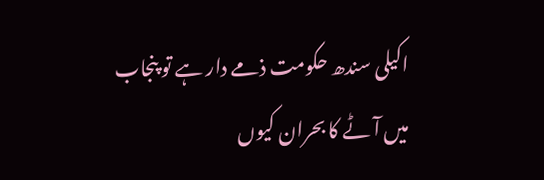اکیلی سندھ حکومت ذمے دار ہے تو پنجاب میں آٹے کا بحران کیوں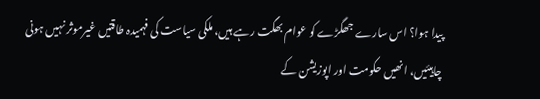پیدا ہوا؟ اس سارے جھگڑے کو عوام بھگت رہے ہیں، ملکی سیاست کی فہمیدہ طاقتیں غیرموثر نہیں ہونی چاہیئیں، انھیں حکومت اور اپوزیشن کے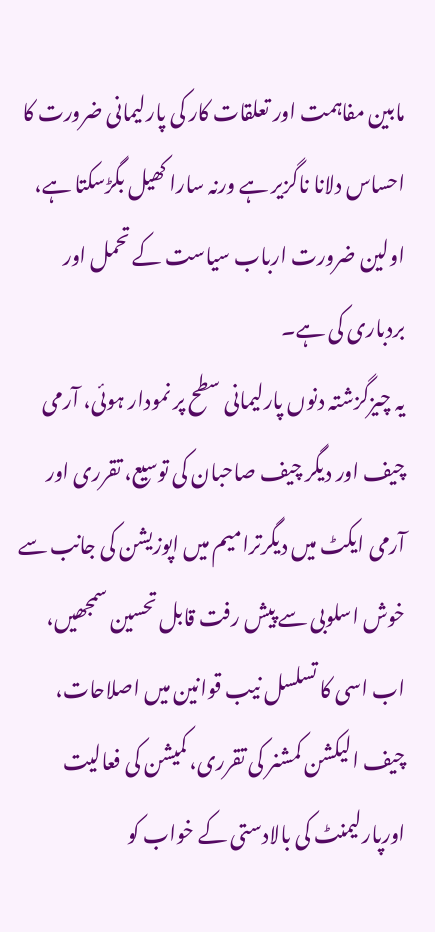مابین مفاہمت اور تعلقات کار کی پارلیمانی ضرورت کا احساس دلانا ناگزیر ہے ورنہ سارا کھیل بگڑسکتا ہے، اولین ضرورت ارباب سیاست کے تحمل اور بردباری کی ہے۔
یہ چیزگزشتہ دنوں پارلیمانی سطح پر نمودار ہوئی، آرمی چیف اور دیگر چیف صاحبان کی توسیع، تقرری اور آرمی ایکٹ میں دیگرترامیم میں اپوزیشن کی جانب سے خوش اسلوبی سے پیش رفت قابل تحسین سمجھیں، اب اسی کا تسلسل نیب قوانین میں اصلاحات، چیف الیکشن کمشنر کی تقرری، کمیشن کی فعالیت اورپارلیمنٹ کی بالادستی کے خواب کو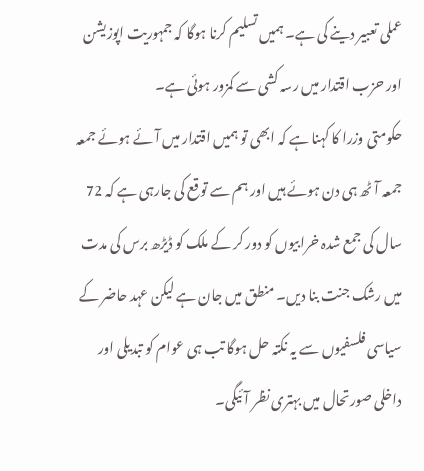عملی تعبیر دینے کی ہے۔ ہمیں تسلیم کرنا ہوگا کہ جمہوریت اپوزیشن اور حزب اقتدار میں رسہ کشی سے کمزور ہوئی ہے۔
حکومتی وزرا کا کہنا ہے کہ ابھی تو ہمیں اقتدار میں آئے ہوئے جمعہ جمعہ آٹھ ہی دن ہوئے ہیں اور ہم سے توقع کی جارہی ہے کہ 72 سال کی جمع شدہ خرابیوں کو دور کر کے ملک کو ڈیڑھ برس کی مدت میں رشک جنت بنا دیں۔ منطق میں جان ہے لیکن عہد حاضر کے سیاسی فلسفیوں سے یہ نکتہ حل ہوگا تب ہی عوام کو تبدیلی اور داخلی صورتحال میں بہتری نظر آئیگی۔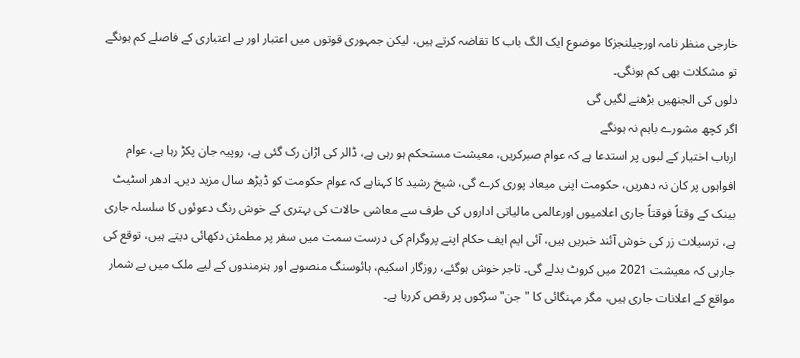خارجی منظر نامہ اورچیلنجزکا موضوع ایک الگ باب کا تقاضہ کرتے ہیں، لیکن جمہوری قوتوں میں اعتبار اور بے اعتباری کے فاصلے کم ہونگے تو مشکلات بھی کم ہونگی۔
دلوں کی الجنھیں بڑھنے لگیں گی
اگر کچھ مشورے باہم نہ ہونگے
ارباب اختیار کے لبوں پر استدعا ہے کہ عوام صبرکریں، معیشت مستحکم ہو رہی ہے، ڈالر کی اڑان رک گئی ہے، روپیہ جان پکڑ رہا ہے، عوام افواہوں پر کان نہ دھریں، حکومت اپنی میعاد پوری کرے گی، شیخ رشید کا کہناہے کہ عوام حکومت کو ڈیڑھ سال مزید دیں۔ ادھر اسٹیٹ بینک کے وقتاً فوقتاً جاری اعلامیوں اورعالمی مالیاتی اداروں کی طرف سے معاشی حالات کی بہتری کے خوش رنگ دعوئوں کا سلسلہ جاری ہے، ترسیلات زر کی خوش آئند خبریں ہیں، آئی ایم ایف حکام اپنے پروگرام کی درست سمت میں سفر پر مطمئن دکھائی دیتے ہیں، توقع کی جارہی کہ معیشت 2021 میں کروٹ بدلے گی۔ تاجر خوش ہوگئے، روزگار اسکیم، ہائوسنگ منصوبے اور ہنرمندوں کے لیے ملک میں بے شمار مواقع کے اعلانات جاری ہیں، مگر مہنگائی کا "جن" سڑکوں پر رقص کررہا ہے۔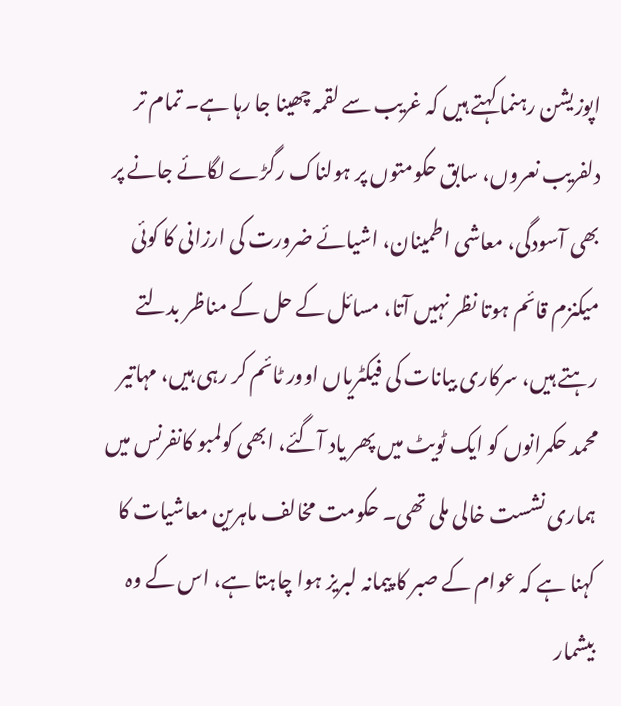اپوزیشن رہنما کہتے ہیں کہ غریب سے لقمہ چھینا جا رہا ہے۔ تمام تر دلفریب نعروں، سابق حکومتوں پر ہولناک رگڑے لگائے جانے پر بھی آسودگی، معاشی اطمینان، اشیائے ضرورت کی ارزانی کا کوئی میکنزم قائم ہوتا نظر نہیں آتا، مسائل کے حل کے مناظر بدلتے رہتے ہیں، سرکاری بیانات کی فیکٹریاں اوور ٹائم کر رہی ہیں، مہاتیر محمد حکمرانوں کو ایک ٹویٹ میں پھر یاد آگئے، ابھی کولمبو کانفرنس میں ہماری نشست خالی ملی تھی۔ حکومت مخالف ماہرین معاشیات کا کہنا ہے کہ عوام کے صبر کا پیمانہ لبریز ہوا چاہتا ہے، اس کے وہ بیشمار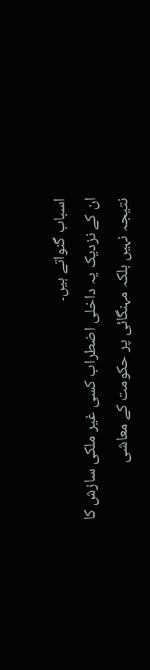اسباب گنواتے ہیں۔
ان کے نزدیک یہ داخلی اضطراب کسی غیر ملکی سازش کا نتیجہ نہیں بلکہ مہنگائی پر حکومت کے معاشی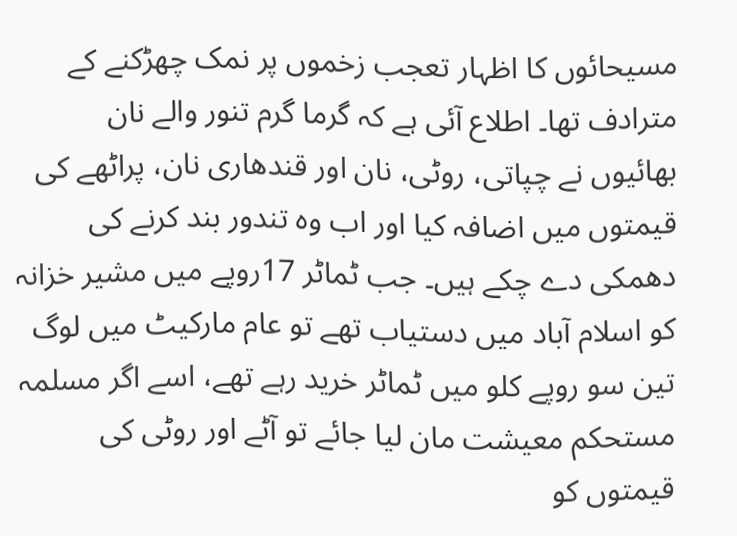مسیحائوں کا اظہار تعجب زخموں پر نمک چھڑکنے کے مترادف تھا۔ اطلاع آئی ہے کہ گرما گرم تنور والے نان بھائیوں نے چپاتی، روٹی، نان اور قندھاری نان، پراٹھے کی قیمتوں میں اضافہ کیا اور اب وہ تندور بند کرنے کی دھمکی دے چکے ہیں۔ جب ٹماٹر 17روپے میں مشیر خزانہ کو اسلام آباد میں دستیاب تھے تو عام مارکیٹ میں لوگ تین سو روپے کلو میں ٹماٹر خرید رہے تھے، اسے اگر مسلمہ مستحکم معیشت مان لیا جائے تو آٹے اور روٹی کی قیمتوں کو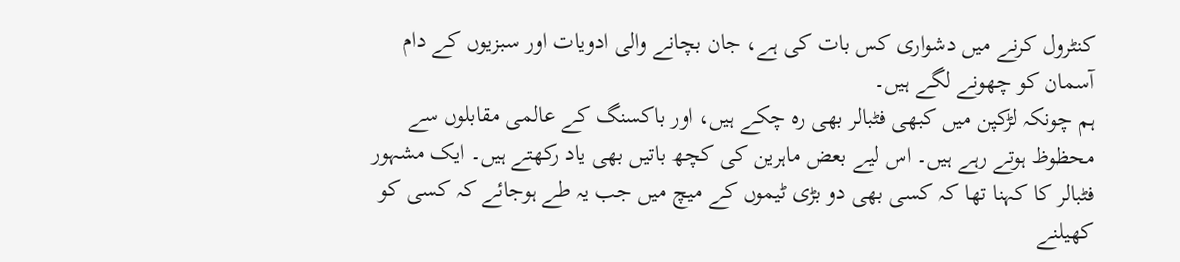کنٹرول کرنے میں دشواری کس بات کی ہے، جان بچانے والی ادویات اور سبزیوں کے دام آسمان کو چھونے لگے ہیں۔
ہم چونکہ لڑکپن میں کبھی فٹبالر بھی رہ چکے ہیں، اور باکسنگ کے عالمی مقابلوں سے محظوظ ہوتے رہے ہیں۔ اس لیے بعض ماہرین کی کچھ باتیں بھی یاد رکھتے ہیں۔ ایک مشہور فٹبالر کا کہنا تھا کہ کسی بھی دو بڑی ٹیموں کے میچ میں جب یہ طے ہوجائے کہ کسی کو کھیلنے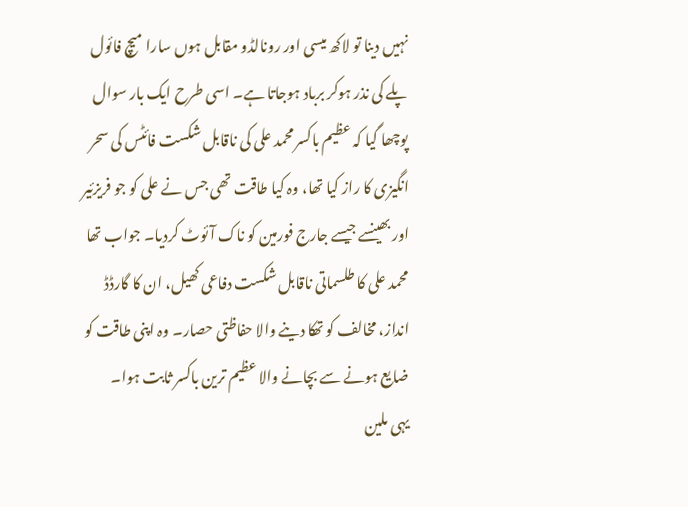نہیں دینا تو لاکھ میسی اور رونالڈو مقابل ہوں سارا میچ فائول پلے کی نذر ہوکر برباد ہوجاتا ہے۔ اسی طرح ایک بار سوال پوچھا گیا کہ عظیم باکسر محمد علی کی ناقابل شکست فائٹس کی سحر انگیزی کا راز کیا تھا، وہ کیا طاقت تھی جس نے علی کو جو فریزئیر اور بھینسے جیسے جارج فورمین کو ناک آئوٹ کردیا۔ جواب تھا محمد علی کا طلسماتی ناقابل شکست دفاعی کھیل، ان کا گارڈڈ انداز، مخالف کو تھکا دینے والا حفاظتی حصار۔ وہ اپنی طاقت کو ضایع ہونے سے بچانے والا عظیم ترین باکسر ثابت ہوا۔
یہی ملین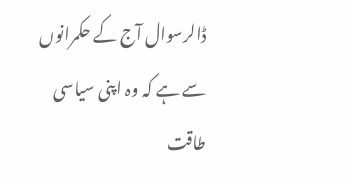ڈالرسوال آج کے حکمرانوں سے ہے کہ وہ اپنی سیاسی طاقت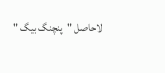لاحاصل "پنچنگ بیگ "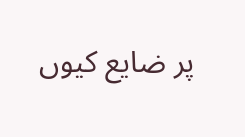پر ضایع کیوں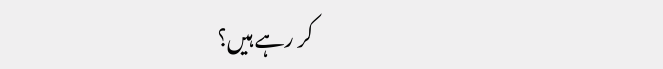کر رہے ہیں؟